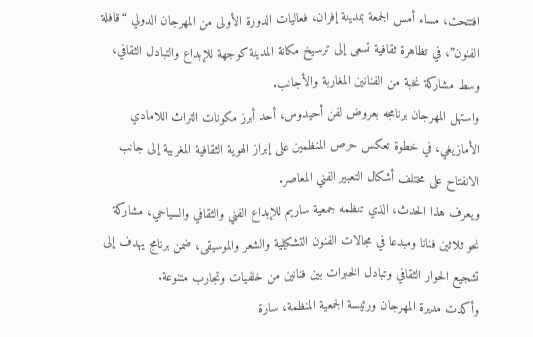افتتحت، مساء أمس الجمعة بمدينة إفران، فعاليات الدورة الأولى من المهرجان الدولي “قافلة الفنون”، في تظاهرة ثقافية تسعى إلى ترسيخ مكانة المدينة كوجهة للإبداع والتبادل الثقافي، وسط مشاركة نخبة من الفنانين المغاربة والأجانب.
واستهل المهرجان برنامجه بعروض لفن أحيدوس، أحد أبرز مكونات التراث اللامادي الأمازيغي، في خطوة تعكس حرص المنظمين على إبراز الهوية الثقافية المغربية إلى جانب الانفتاح على مختلف أشكال التعبير الفني المعاصر.
ويعرف هذا الحدث، الذي تنظمه جمعية ساريم للإبداع الفني والثقافي والسياحي، مشاركة نحو ثلاثين فنانا ومبدعا في مجالات الفنون التشكيلية والشعر والموسيقى، ضمن برنامج يهدف إلى تشجيع الحوار الثقافي وتبادل الخبرات بين فنانين من خلفيات وتجارب متنوعة.
وأكدت مديرة المهرجان ورئيسة الجمعية المنظمة، سارة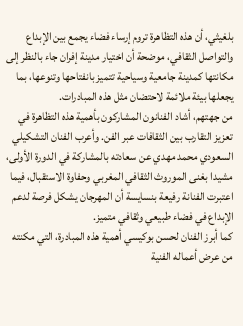بلغيثي، أن هذه التظاهرة تروم إرساء فضاء يجمع بين الإبداع والتواصل الثقافي، موضحة أن اختيار مدينة إفران جاء بالنظر إلى مكانتها كمدينة جامعية وسياحية تتميز بانفتاحها وتنوعها، بما يجعلها بيئة ملائمة لاحتضان مثل هذه المبادرات.
من جهتهم، أشاد الفنانون المشاركون بأهمية هذه التظاهرة في تعزيز التقارب بين الثقافات عبر الفن. وأعرب الفنان التشكيلي السعودي محمد مهدي عن سعادته بالمشاركة في الدورة الأولى، مشيدا بغنى الموروث الثقافي المغربي وحفاوة الاستقبال، فيما اعتبرت الفنانة رفيعة بنسايسة أن المهرجان يشكل فرصة لدعم الإبداع في فضاء طبيعي وثقافي متميز.
كما أبرز الفنان لحسن بوكيسي أهمية هذه المبادرة، التي مكنته من عرض أعماله الفنية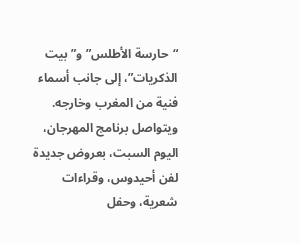“حارسة الأطلس” و”بيت الذكريات”، إلى جانب أسماء فنية من المغرب وخارجه.
ويتواصل برنامج المهرجان، اليوم السبت، بعروض جديدة لفن أحيدوس، وقراءات شعرية، وحفل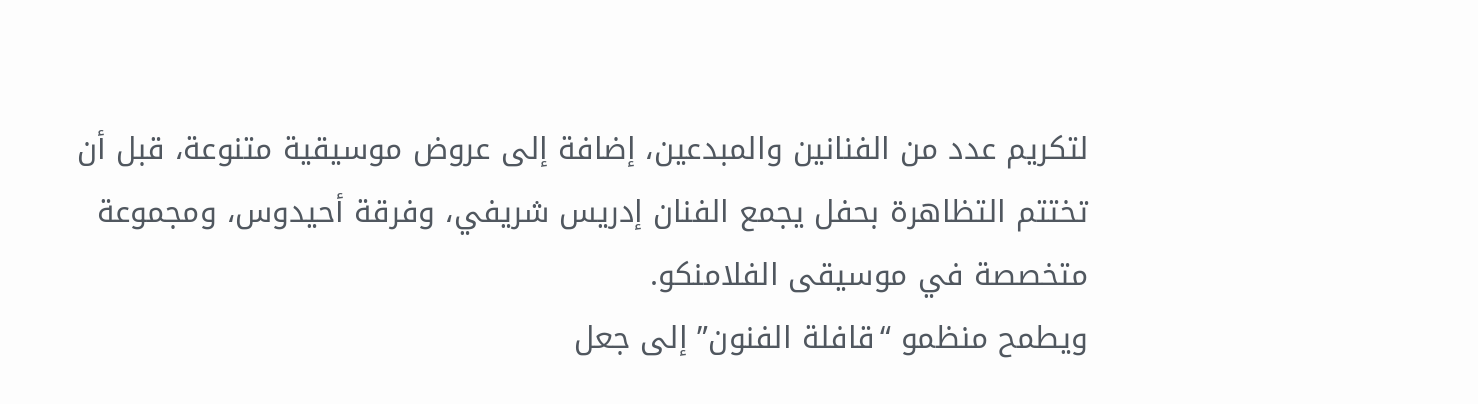لتكريم عدد من الفنانين والمبدعين، إضافة إلى عروض موسيقية متنوعة، قبل أن تختتم التظاهرة بحفل يجمع الفنان إدريس شريفي، وفرقة أحيدوس، ومجموعة متخصصة في موسيقى الفلامنكو.
ويطمح منظمو “قافلة الفنون” إلى جعل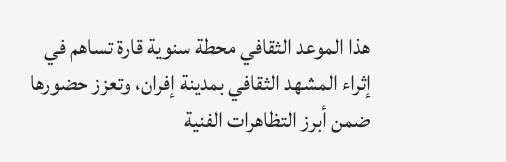هذا الموعد الثقافي محطة سنوية قارة تساهم في إثراء المشهد الثقافي بمدينة إفران، وتعزز حضورها ضمن أبرز التظاهرات الفنية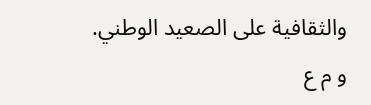والثقافية على الصعيد الوطني.
و م ع